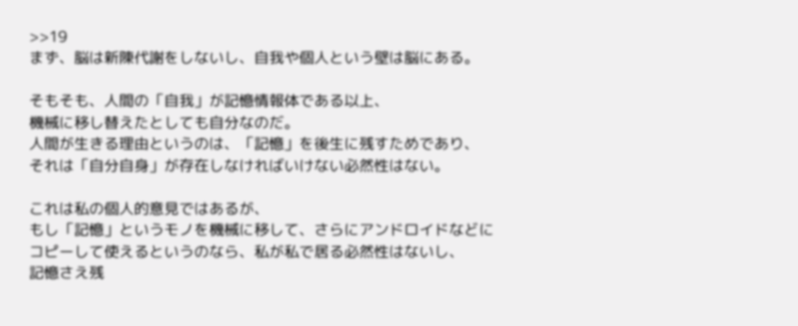>>19
まず、脳は新陳代謝をしないし、自我や個人という壁は脳にある。

そもそも、人間の「自我」が記憶情報体である以上、
機械に移し替えたとしても自分なのだ。
人間が生きる理由というのは、「記憶」を後生に残すためであり、
それは「自分自身」が存在しなければいけない必然性はない。

これは私の個人的意見ではあるが、
もし「記憶」というモノを機械に移して、さらにアンドロイドなどに
コピーして使えるというのなら、私が私で居る必然性はないし、
記憶さえ残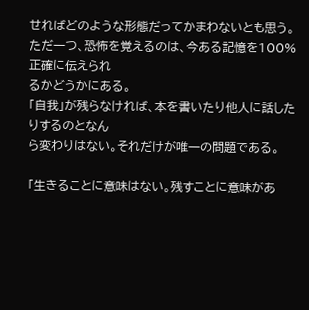せればどのような形態だってかまわないとも思う。
ただ一つ、恐怖を覚えるのは、今ある記憶を100%正確に伝えられ
るかどうかにある。
「自我」が残らなければ、本を書いたり他人に話したりするのとなん
ら変わりはない。それだけが唯一の問題である。

「生きることに意味はない。残すことに意味があ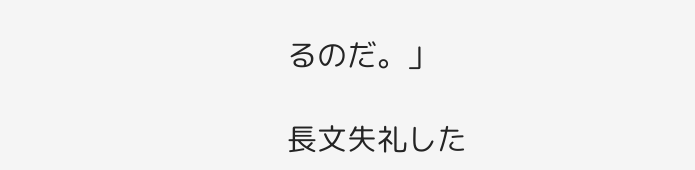るのだ。」

長文失礼した